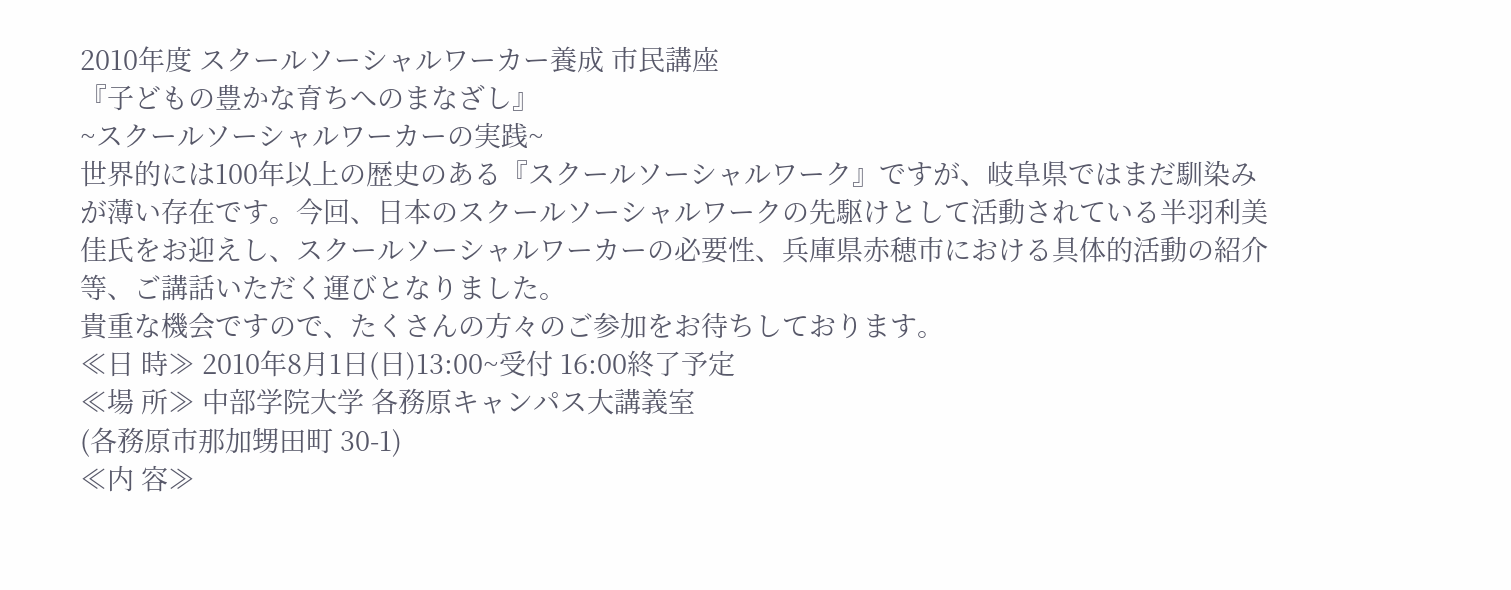2010年度 スクールソーシャルワーカー養成 市民講座
『子どもの豊かな育ちへのまなざし』
~スクールソーシャルワーカーの実践~
世界的には100年以上の歴史のある『スクールソーシャルワーク』ですが、岐阜県ではまだ馴染みが薄い存在です。今回、日本のスクールソーシャルワークの先駆けとして活動されている半羽利美佳氏をお迎えし、スクールソーシャルワーカーの必要性、兵庫県赤穂市における具体的活動の紹介等、ご講話いただく運びとなりました。
貴重な機会ですので、たくさんの方々のご参加をお待ちしております。
≪日 時≫ 2010年8月1日(日)13:00~受付 16:00終了予定
≪場 所≫ 中部学院大学 各務原キャンパス大講義室
(各務原市那加甥田町 30-1)
≪内 容≫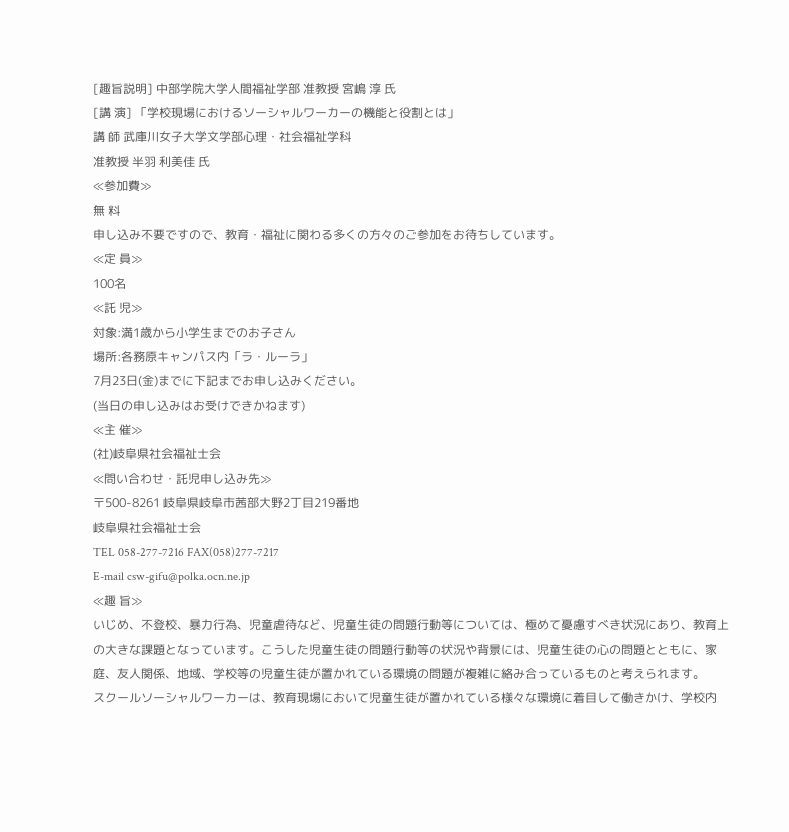[趣旨説明] 中部学院大学人間福祉学部 准教授 宮嶋 淳 氏
[講 演] 「学校現場におけるソーシャルワーカーの機能と役割とは」
講 師 武庫川女子大学文学部心理・社会福祉学科
准教授 半羽 利美佳 氏
≪参加費≫
無 料
申し込み不要ですので、教育・福祉に関わる多くの方々のご参加をお待ちしています。
≪定 員≫
100名
≪託 児≫
対象:満1歳から小学生までのお子さん
場所:各務原キャンパス内「ラ・ルーラ」
7月23日(金)までに下記までお申し込みください。
(当日の申し込みはお受けできかねます)
≪主 催≫
(社)岐阜県社会福祉士会
≪問い合わせ・託児申し込み先≫
〒500-8261 岐阜県岐阜市茜部大野2丁目219番地
岐阜県社会福祉士会
TEL 058-277-7216 FAX(058)277-7217
E-mail csw-gifu@polka.ocn.ne.jp
≪趣 旨≫
いじめ、不登校、暴力行為、児童虐待など、児童生徒の問題行動等については、極めて憂慮すべき状況にあり、教育上の大きな課題となっています。こうした児童生徒の問題行動等の状況や背景には、児童生徒の心の問題とともに、家庭、友人関係、地域、学校等の児童生徒が置かれている環境の問題が複雑に絡み合っているものと考えられます。
スクールソーシャルワーカーは、教育現場において児童生徒が置かれている様々な環境に着目して働きかけ、学校内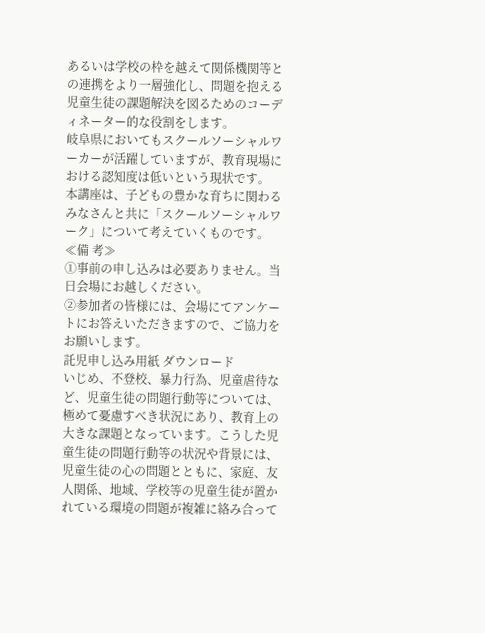あるいは学校の枠を越えて関係機関等との連携をより一層強化し、問題を抱える児童生徒の課題解決を図るためのコーディネーター的な役割をします。
岐阜県においてもスクールソーシャルワーカーが活躍していますが、教育現場における認知度は低いという現状です。
本講座は、子どもの豊かな育ちに関わるみなさんと共に「スクールソーシャルワーク」について考えていくものです。
≪備 考≫
①事前の申し込みは必要ありません。当日会場にお越しください。
②参加者の皆様には、会場にてアンケートにお答えいただきますので、ご協力をお願いします。
託児申し込み用紙 ダウンロード
いじめ、不登校、暴力行為、児童虐待など、児童生徒の問題行動等については、極めて憂慮すべき状況にあり、教育上の大きな課題となっています。こうした児童生徒の問題行動等の状況や背景には、児童生徒の心の問題とともに、家庭、友人関係、地域、学校等の児童生徒が置かれている環境の問題が複雑に絡み合って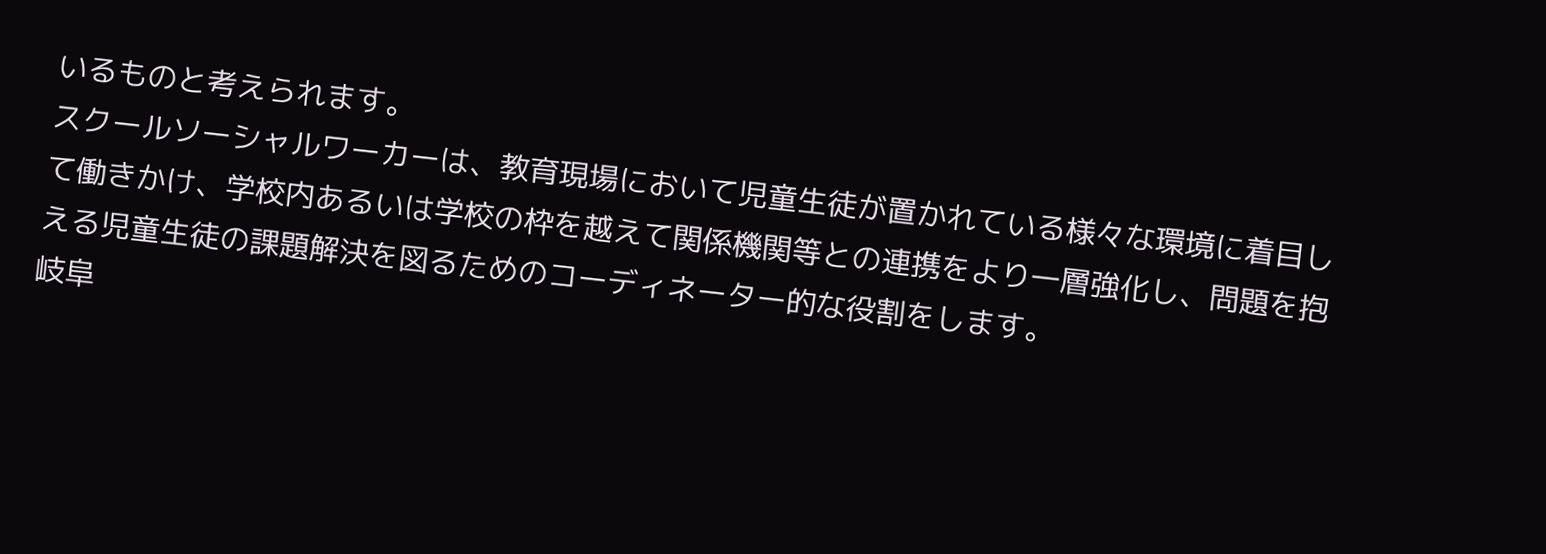いるものと考えられます。
スクールソーシャルワーカーは、教育現場において児童生徒が置かれている様々な環境に着目して働きかけ、学校内あるいは学校の枠を越えて関係機関等との連携をより一層強化し、問題を抱える児童生徒の課題解決を図るためのコーディネーター的な役割をします。
岐阜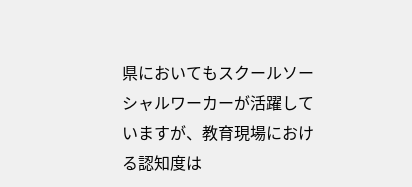県においてもスクールソーシャルワーカーが活躍していますが、教育現場における認知度は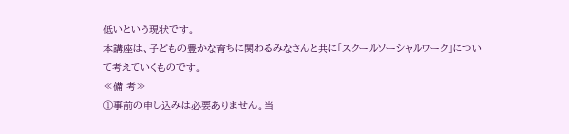低いという現状です。
本講座は、子どもの豊かな育ちに関わるみなさんと共に「スクールソーシャルワーク」について考えていくものです。
≪備 考≫
①事前の申し込みは必要ありません。当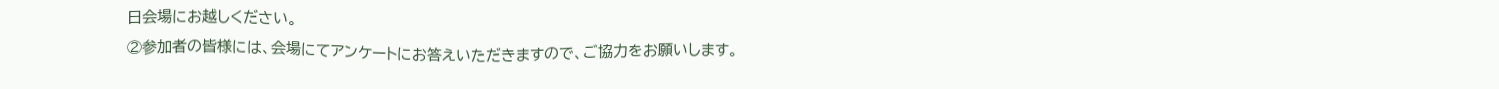日会場にお越しください。
②参加者の皆様には、会場にてアンケートにお答えいただきますので、ご協力をお願いします。